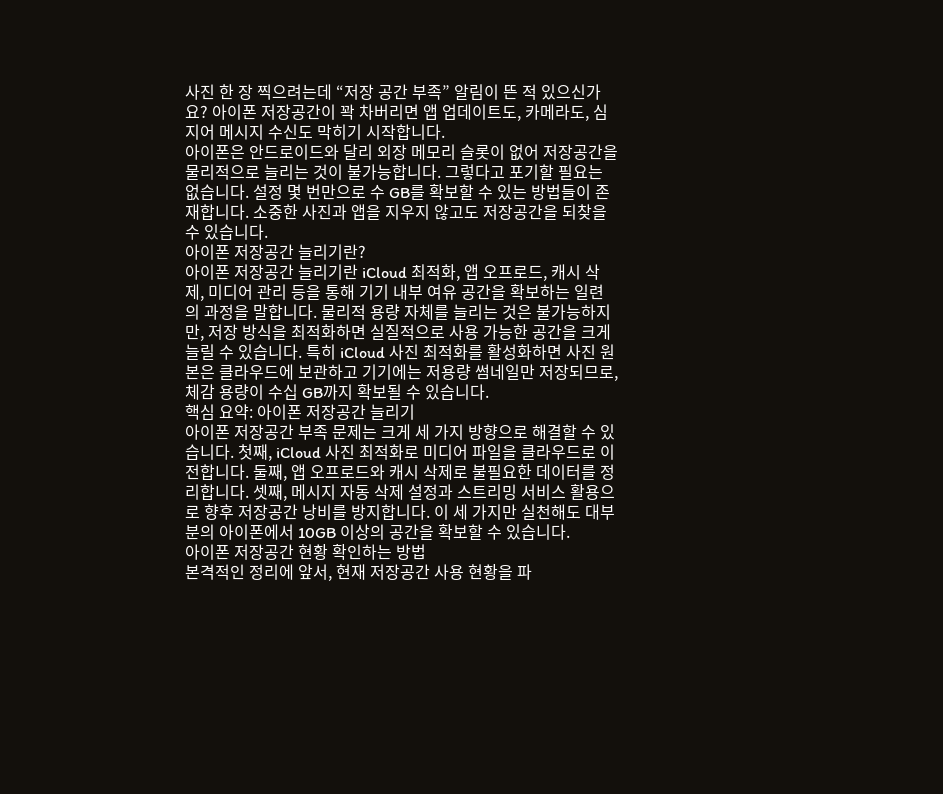사진 한 장 찍으려는데 “저장 공간 부족” 알림이 뜬 적 있으신가요? 아이폰 저장공간이 꽉 차버리면 앱 업데이트도, 카메라도, 심지어 메시지 수신도 막히기 시작합니다.
아이폰은 안드로이드와 달리 외장 메모리 슬롯이 없어 저장공간을 물리적으로 늘리는 것이 불가능합니다. 그렇다고 포기할 필요는 없습니다. 설정 몇 번만으로 수 GB를 확보할 수 있는 방법들이 존재합니다. 소중한 사진과 앱을 지우지 않고도 저장공간을 되찾을 수 있습니다.
아이폰 저장공간 늘리기란?
아이폰 저장공간 늘리기란 iCloud 최적화, 앱 오프로드, 캐시 삭제, 미디어 관리 등을 통해 기기 내부 여유 공간을 확보하는 일련의 과정을 말합니다. 물리적 용량 자체를 늘리는 것은 불가능하지만, 저장 방식을 최적화하면 실질적으로 사용 가능한 공간을 크게 늘릴 수 있습니다. 특히 iCloud 사진 최적화를 활성화하면 사진 원본은 클라우드에 보관하고 기기에는 저용량 썸네일만 저장되므로, 체감 용량이 수십 GB까지 확보될 수 있습니다.
핵심 요약: 아이폰 저장공간 늘리기
아이폰 저장공간 부족 문제는 크게 세 가지 방향으로 해결할 수 있습니다. 첫째, iCloud 사진 최적화로 미디어 파일을 클라우드로 이전합니다. 둘째, 앱 오프로드와 캐시 삭제로 불필요한 데이터를 정리합니다. 셋째, 메시지 자동 삭제 설정과 스트리밍 서비스 활용으로 향후 저장공간 낭비를 방지합니다. 이 세 가지만 실천해도 대부분의 아이폰에서 10GB 이상의 공간을 확보할 수 있습니다.
아이폰 저장공간 현황 확인하는 방법
본격적인 정리에 앞서, 현재 저장공간 사용 현황을 파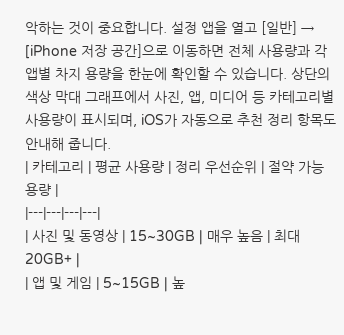악하는 것이 중요합니다. 설정 앱을 열고 [일반] → [iPhone 저장 공간]으로 이동하면 전체 사용량과 각 앱별 차지 용량을 한눈에 확인할 수 있습니다. 상단의 색상 막대 그래프에서 사진, 앱, 미디어 등 카테고리별 사용량이 표시되며, iOS가 자동으로 추천 정리 항목도 안내해 줍니다.
| 카테고리 | 평균 사용량 | 정리 우선순위 | 절약 가능 용량 |
|---|---|---|---|
| 사진 및 동영상 | 15~30GB | 매우 높음 | 최대 20GB+ |
| 앱 및 게임 | 5~15GB | 높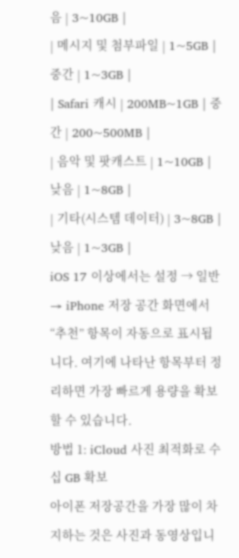음 | 3~10GB |
| 메시지 및 첨부파일 | 1~5GB | 중간 | 1~3GB |
| Safari 캐시 | 200MB~1GB | 중간 | 200~500MB |
| 음악 및 팟캐스트 | 1~10GB | 낮음 | 1~8GB |
| 기타(시스템 데이터) | 3~8GB | 낮음 | 1~3GB |
iOS 17 이상에서는 설정 → 일반 → iPhone 저장 공간 화면에서 “추천” 항목이 자동으로 표시됩니다. 여기에 나타난 항목부터 정리하면 가장 빠르게 용량을 확보할 수 있습니다.
방법 1: iCloud 사진 최적화로 수십 GB 확보
아이폰 저장공간을 가장 많이 차지하는 것은 사진과 동영상입니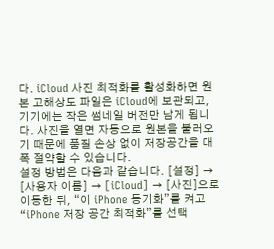다. iCloud 사진 최적화를 활성화하면 원본 고해상도 파일은 iCloud에 보관되고, 기기에는 작은 썸네일 버전만 남게 됩니다. 사진을 열면 자동으로 원본을 불러오기 때문에 품질 손상 없이 저장공간을 대폭 절약할 수 있습니다.
설정 방법은 다음과 같습니다. [설정] → [사용자 이름] → [iCloud] → [사진]으로 이동한 뒤, “이 iPhone 동기화”를 켜고 “iPhone 저장 공간 최적화”를 선택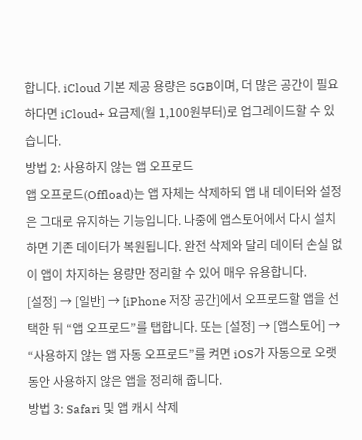합니다. iCloud 기본 제공 용량은 5GB이며, 더 많은 공간이 필요하다면 iCloud+ 요금제(월 1,100원부터)로 업그레이드할 수 있습니다.
방법 2: 사용하지 않는 앱 오프로드
앱 오프로드(Offload)는 앱 자체는 삭제하되 앱 내 데이터와 설정은 그대로 유지하는 기능입니다. 나중에 앱스토어에서 다시 설치하면 기존 데이터가 복원됩니다. 완전 삭제와 달리 데이터 손실 없이 앱이 차지하는 용량만 정리할 수 있어 매우 유용합니다.
[설정] → [일반] → [iPhone 저장 공간]에서 오프로드할 앱을 선택한 뒤 “앱 오프로드”를 탭합니다. 또는 [설정] → [앱스토어] → “사용하지 않는 앱 자동 오프로드”를 켜면 iOS가 자동으로 오랫동안 사용하지 않은 앱을 정리해 줍니다.
방법 3: Safari 및 앱 캐시 삭제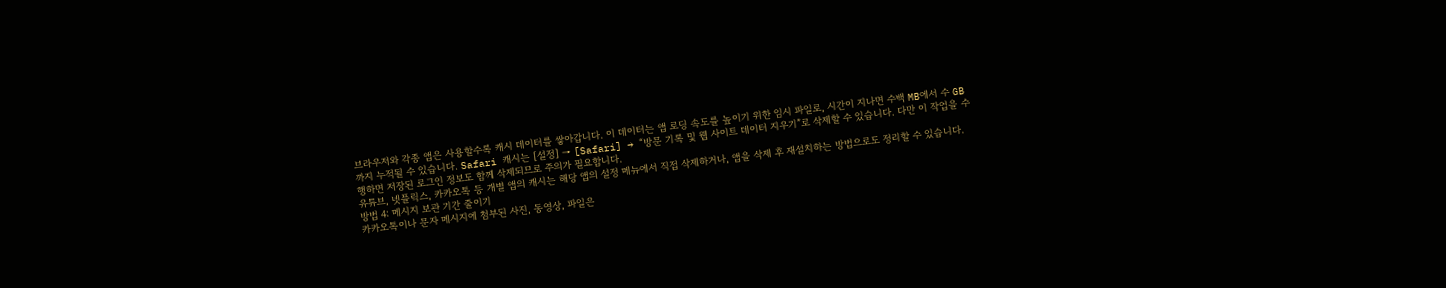브라우저와 각종 앱은 사용할수록 캐시 데이터를 쌓아갑니다. 이 데이터는 앱 로딩 속도를 높이기 위한 임시 파일로, 시간이 지나면 수백 MB에서 수 GB까지 누적될 수 있습니다. Safari 캐시는 [설정] → [Safari] → “방문 기록 및 웹 사이트 데이터 지우기”로 삭제할 수 있습니다. 다만 이 작업을 수행하면 저장된 로그인 정보도 함께 삭제되므로 주의가 필요합니다.
유튜브, 넷플릭스, 카카오톡 등 개별 앱의 캐시는 해당 앱의 설정 메뉴에서 직접 삭제하거나, 앱을 삭제 후 재설치하는 방법으로도 정리할 수 있습니다.
방법 4: 메시지 보관 기간 줄이기
카카오톡이나 문자 메시지에 첨부된 사진, 동영상, 파일은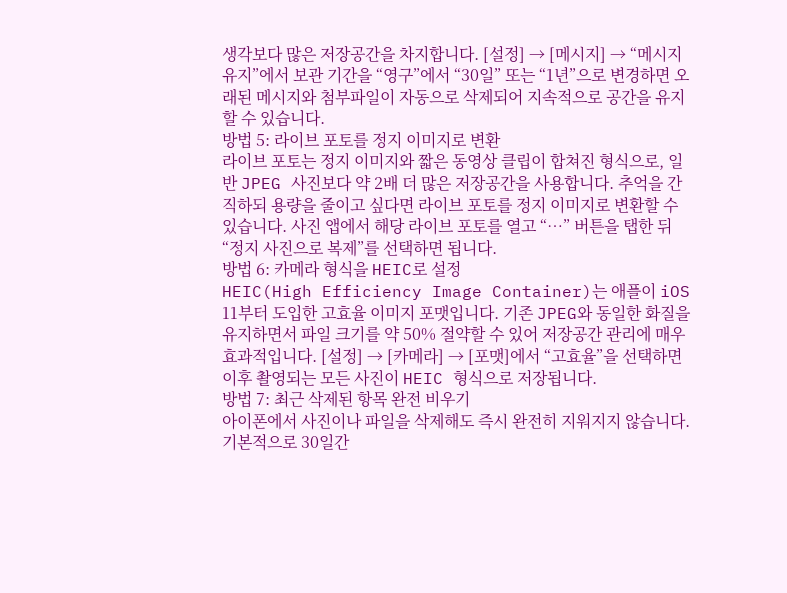생각보다 많은 저장공간을 차지합니다. [설정] → [메시지] → “메시지 유지”에서 보관 기간을 “영구”에서 “30일” 또는 “1년”으로 변경하면 오래된 메시지와 첨부파일이 자동으로 삭제되어 지속적으로 공간을 유지할 수 있습니다.
방법 5: 라이브 포토를 정지 이미지로 변환
라이브 포토는 정지 이미지와 짧은 동영상 클립이 합쳐진 형식으로, 일반 JPEG 사진보다 약 2배 더 많은 저장공간을 사용합니다. 추억을 간직하되 용량을 줄이고 싶다면 라이브 포토를 정지 이미지로 변환할 수 있습니다. 사진 앱에서 해당 라이브 포토를 열고 “…” 버튼을 탭한 뒤 “정지 사진으로 복제”를 선택하면 됩니다.
방법 6: 카메라 형식을 HEIC로 설정
HEIC(High Efficiency Image Container)는 애플이 iOS 11부터 도입한 고효율 이미지 포맷입니다. 기존 JPEG와 동일한 화질을 유지하면서 파일 크기를 약 50% 절약할 수 있어 저장공간 관리에 매우 효과적입니다. [설정] → [카메라] → [포맷]에서 “고효율”을 선택하면 이후 촬영되는 모든 사진이 HEIC 형식으로 저장됩니다.
방법 7: 최근 삭제된 항목 완전 비우기
아이폰에서 사진이나 파일을 삭제해도 즉시 완전히 지워지지 않습니다. 기본적으로 30일간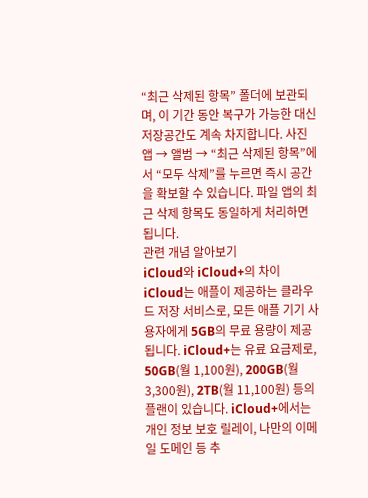“최근 삭제된 항목” 폴더에 보관되며, 이 기간 동안 복구가 가능한 대신 저장공간도 계속 차지합니다. 사진 앱 → 앨범 → “최근 삭제된 항목”에서 “모두 삭제”를 누르면 즉시 공간을 확보할 수 있습니다. 파일 앱의 최근 삭제 항목도 동일하게 처리하면 됩니다.
관련 개념 알아보기
iCloud와 iCloud+의 차이
iCloud는 애플이 제공하는 클라우드 저장 서비스로, 모든 애플 기기 사용자에게 5GB의 무료 용량이 제공됩니다. iCloud+는 유료 요금제로, 50GB(월 1,100원), 200GB(월 3,300원), 2TB(월 11,100원) 등의 플랜이 있습니다. iCloud+에서는 개인 정보 보호 릴레이, 나만의 이메일 도메인 등 추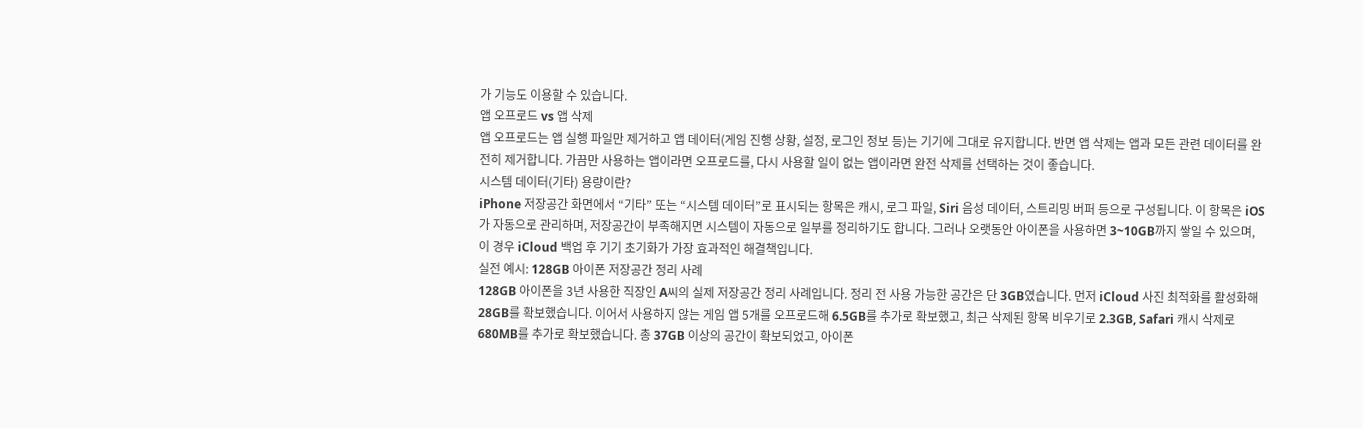가 기능도 이용할 수 있습니다.
앱 오프로드 vs 앱 삭제
앱 오프로드는 앱 실행 파일만 제거하고 앱 데이터(게임 진행 상황, 설정, 로그인 정보 등)는 기기에 그대로 유지합니다. 반면 앱 삭제는 앱과 모든 관련 데이터를 완전히 제거합니다. 가끔만 사용하는 앱이라면 오프로드를, 다시 사용할 일이 없는 앱이라면 완전 삭제를 선택하는 것이 좋습니다.
시스템 데이터(기타) 용량이란?
iPhone 저장공간 화면에서 “기타” 또는 “시스템 데이터”로 표시되는 항목은 캐시, 로그 파일, Siri 음성 데이터, 스트리밍 버퍼 등으로 구성됩니다. 이 항목은 iOS가 자동으로 관리하며, 저장공간이 부족해지면 시스템이 자동으로 일부를 정리하기도 합니다. 그러나 오랫동안 아이폰을 사용하면 3~10GB까지 쌓일 수 있으며, 이 경우 iCloud 백업 후 기기 초기화가 가장 효과적인 해결책입니다.
실전 예시: 128GB 아이폰 저장공간 정리 사례
128GB 아이폰을 3년 사용한 직장인 A씨의 실제 저장공간 정리 사례입니다. 정리 전 사용 가능한 공간은 단 3GB였습니다. 먼저 iCloud 사진 최적화를 활성화해 28GB를 확보했습니다. 이어서 사용하지 않는 게임 앱 5개를 오프로드해 6.5GB를 추가로 확보했고, 최근 삭제된 항목 비우기로 2.3GB, Safari 캐시 삭제로 680MB를 추가로 확보했습니다. 총 37GB 이상의 공간이 확보되었고, 아이폰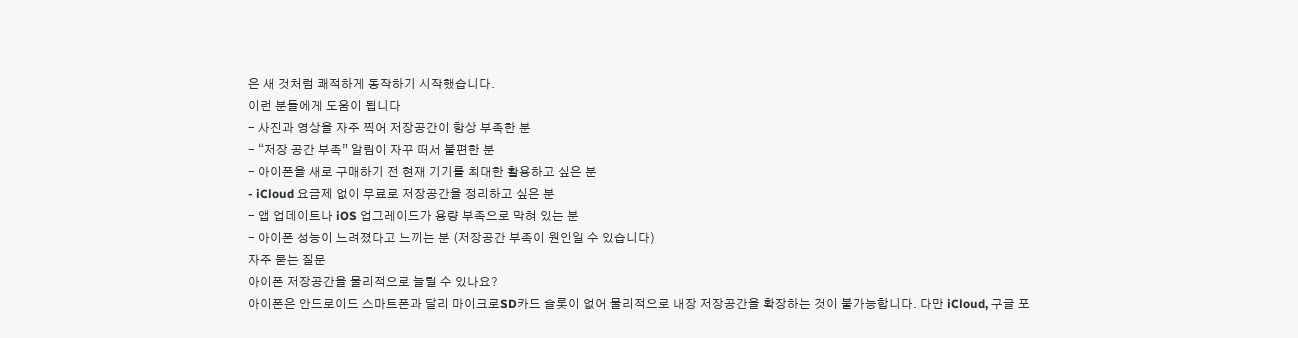은 새 것처럼 쾌적하게 동작하기 시작했습니다.
이런 분들에게 도움이 됩니다
- 사진과 영상을 자주 찍어 저장공간이 항상 부족한 분
- “저장 공간 부족” 알림이 자꾸 떠서 불편한 분
- 아이폰을 새로 구매하기 전 현재 기기를 최대한 활용하고 싶은 분
- iCloud 요금제 없이 무료로 저장공간을 정리하고 싶은 분
- 앱 업데이트나 iOS 업그레이드가 용량 부족으로 막혀 있는 분
- 아이폰 성능이 느려졌다고 느끼는 분 (저장공간 부족이 원인일 수 있습니다)
자주 묻는 질문
아이폰 저장공간을 물리적으로 늘릴 수 있나요?
아이폰은 안드로이드 스마트폰과 달리 마이크로SD카드 슬롯이 없어 물리적으로 내장 저장공간을 확장하는 것이 불가능합니다. 다만 iCloud, 구글 포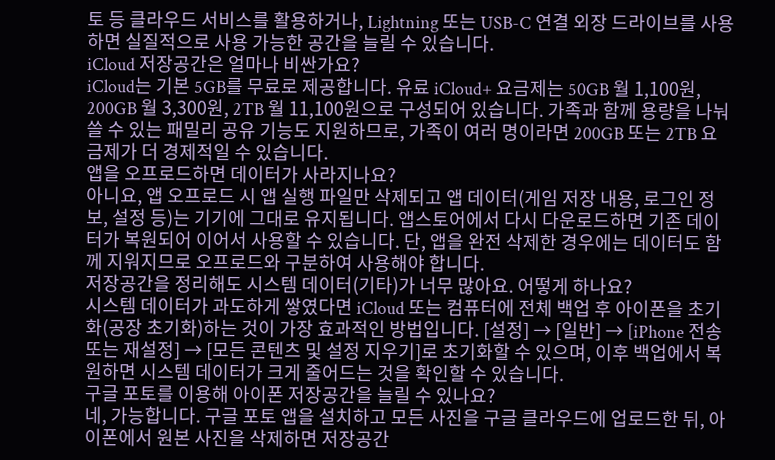토 등 클라우드 서비스를 활용하거나, Lightning 또는 USB-C 연결 외장 드라이브를 사용하면 실질적으로 사용 가능한 공간을 늘릴 수 있습니다.
iCloud 저장공간은 얼마나 비싼가요?
iCloud는 기본 5GB를 무료로 제공합니다. 유료 iCloud+ 요금제는 50GB 월 1,100원, 200GB 월 3,300원, 2TB 월 11,100원으로 구성되어 있습니다. 가족과 함께 용량을 나눠 쓸 수 있는 패밀리 공유 기능도 지원하므로, 가족이 여러 명이라면 200GB 또는 2TB 요금제가 더 경제적일 수 있습니다.
앱을 오프로드하면 데이터가 사라지나요?
아니요, 앱 오프로드 시 앱 실행 파일만 삭제되고 앱 데이터(게임 저장 내용, 로그인 정보, 설정 등)는 기기에 그대로 유지됩니다. 앱스토어에서 다시 다운로드하면 기존 데이터가 복원되어 이어서 사용할 수 있습니다. 단, 앱을 완전 삭제한 경우에는 데이터도 함께 지워지므로 오프로드와 구분하여 사용해야 합니다.
저장공간을 정리해도 시스템 데이터(기타)가 너무 많아요. 어떻게 하나요?
시스템 데이터가 과도하게 쌓였다면 iCloud 또는 컴퓨터에 전체 백업 후 아이폰을 초기화(공장 초기화)하는 것이 가장 효과적인 방법입니다. [설정] → [일반] → [iPhone 전송 또는 재설정] → [모든 콘텐츠 및 설정 지우기]로 초기화할 수 있으며, 이후 백업에서 복원하면 시스템 데이터가 크게 줄어드는 것을 확인할 수 있습니다.
구글 포토를 이용해 아이폰 저장공간을 늘릴 수 있나요?
네, 가능합니다. 구글 포토 앱을 설치하고 모든 사진을 구글 클라우드에 업로드한 뒤, 아이폰에서 원본 사진을 삭제하면 저장공간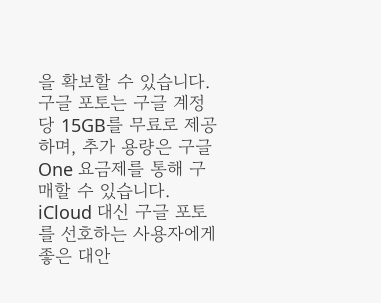을 확보할 수 있습니다. 구글 포토는 구글 계정당 15GB를 무료로 제공하며, 추가 용량은 구글 One 요금제를 통해 구매할 수 있습니다. iCloud 대신 구글 포토를 선호하는 사용자에게 좋은 대안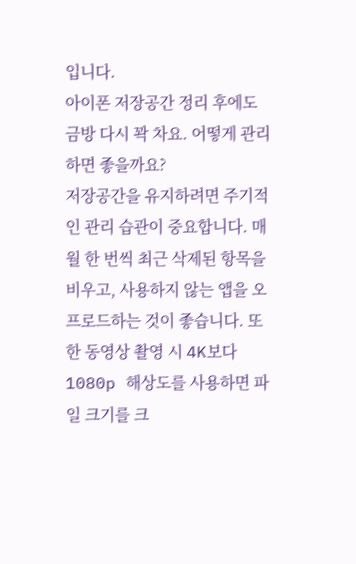입니다.
아이폰 저장공간 정리 후에도 금방 다시 꽉 차요. 어떻게 관리하면 좋을까요?
저장공간을 유지하려면 주기적인 관리 습관이 중요합니다. 매월 한 번씩 최근 삭제된 항목을 비우고, 사용하지 않는 앱을 오프로드하는 것이 좋습니다. 또한 동영상 촬영 시 4K보다 1080p 해상도를 사용하면 파일 크기를 크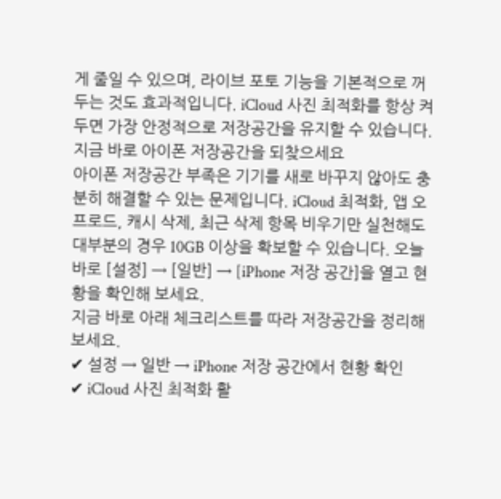게 줄일 수 있으며, 라이브 포토 기능을 기본적으로 꺼두는 것도 효과적입니다. iCloud 사진 최적화를 항상 켜두면 가장 안정적으로 저장공간을 유지할 수 있습니다.
지금 바로 아이폰 저장공간을 되찾으세요
아이폰 저장공간 부족은 기기를 새로 바꾸지 않아도 충분히 해결할 수 있는 문제입니다. iCloud 최적화, 앱 오프로드, 캐시 삭제, 최근 삭제 항목 비우기만 실천해도 대부분의 경우 10GB 이상을 확보할 수 있습니다. 오늘 바로 [설정] → [일반] → [iPhone 저장 공간]을 열고 현황을 확인해 보세요.
지금 바로 아래 체크리스트를 따라 저장공간을 정리해 보세요.
✔ 설정 → 일반 → iPhone 저장 공간에서 현황 확인
✔ iCloud 사진 최적화 활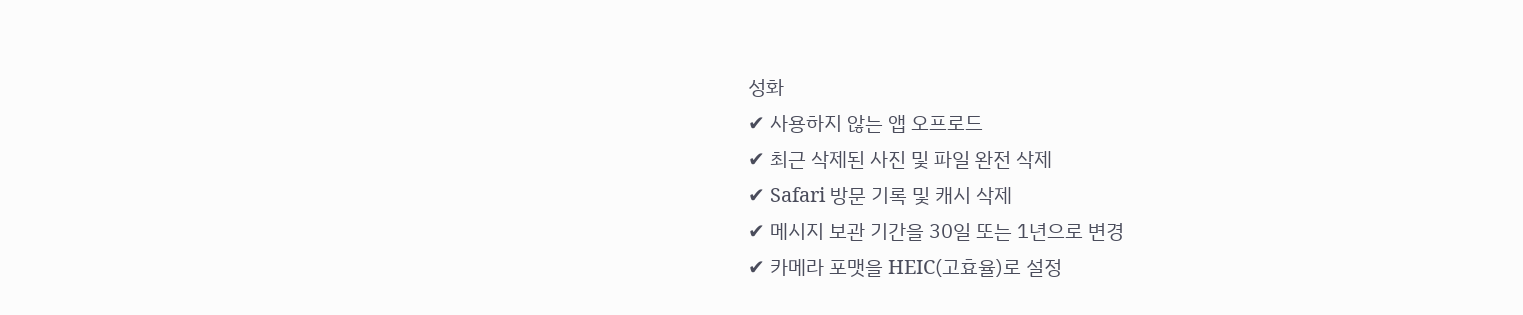성화
✔ 사용하지 않는 앱 오프로드
✔ 최근 삭제된 사진 및 파일 완전 삭제
✔ Safari 방문 기록 및 캐시 삭제
✔ 메시지 보관 기간을 30일 또는 1년으로 변경
✔ 카메라 포맷을 HEIC(고효율)로 설정